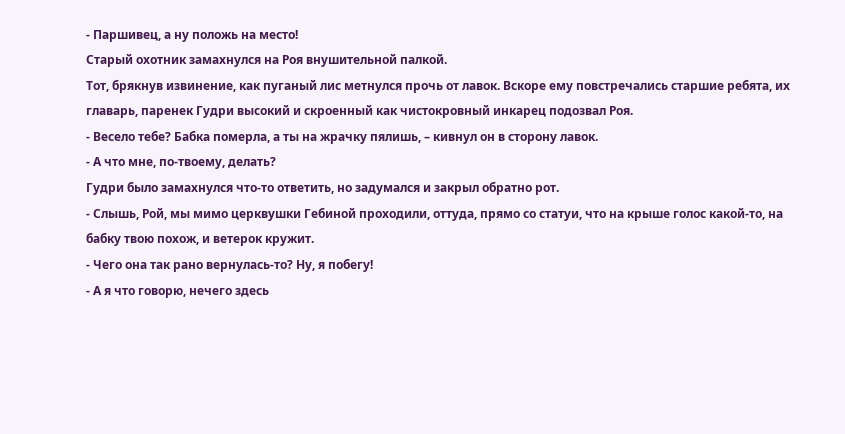- Паршивец, а ну положь на место!
Старый охотник замахнулся на Роя внушительной палкой.
Тот, брякнув извинение, как пуганый лис метнулся прочь от лавок. Вскоре ему повстречались старшие ребята, их главарь, паренек Гудри высокий и скроенный как чистокровный инкарец подозвал Роя.
- Весело тебе? Бабка померла, а ты на жрачку пялишь, – кивнул он в сторону лавок.
- А что мне, по-твоему, делать?
Гудри было замахнулся что-то ответить, но задумался и закрыл обратно рот.
- Слышь, Рой, мы мимо церквушки Гебиной проходили, оттуда, прямо со статуи, что на крыше голос какой-то, на бабку твою похож, и ветерок кружит.
- Чего она так рано вернулась-то? Ну, я побегу!
- А я что говорю, нечего здесь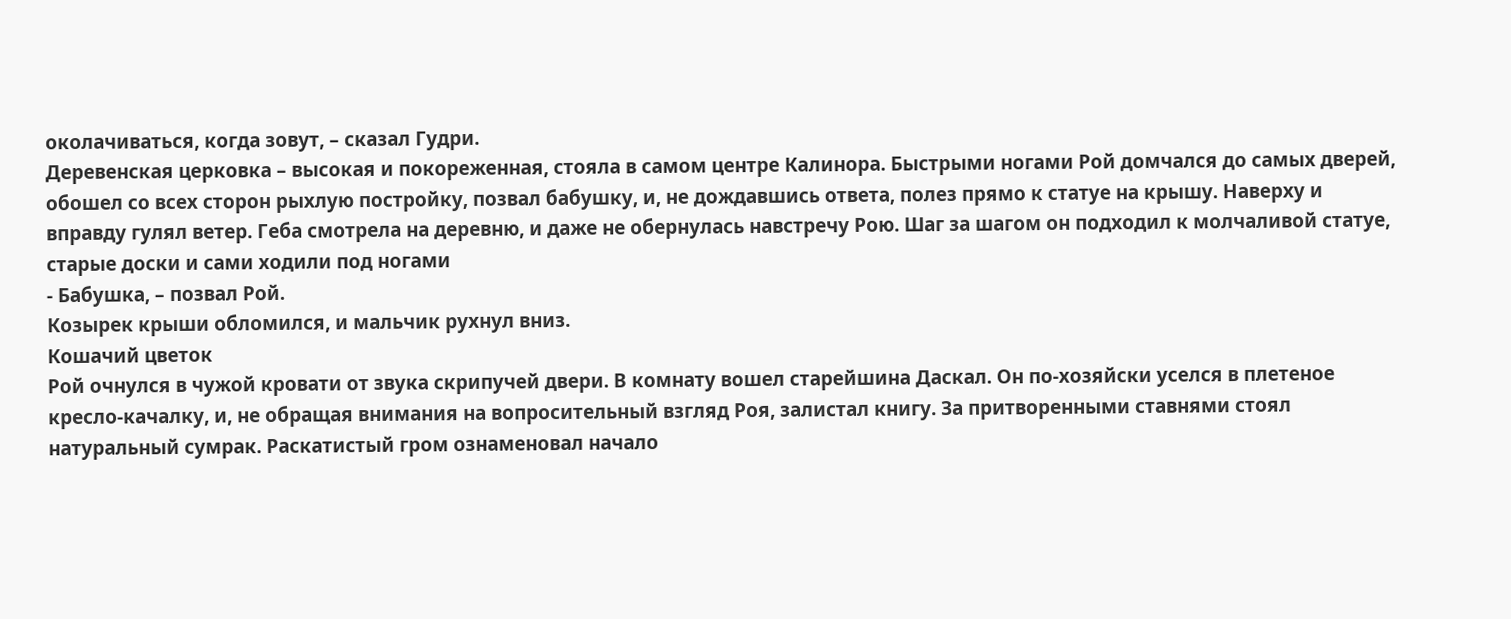околачиваться, когда зовут, – сказал Гудри.
Деревенская церковка – высокая и покореженная, стояла в самом центре Калинора. Быстрыми ногами Рой домчался до самых дверей, обошел со всех сторон рыхлую постройку, позвал бабушку, и, не дождавшись ответа, полез прямо к статуе на крышу. Наверху и вправду гулял ветер. Геба смотрела на деревню, и даже не обернулась навстречу Рою. Шаг за шагом он подходил к молчаливой статуе, старые доски и сами ходили под ногами
- Бабушка, – позвал Рой.
Козырек крыши обломился, и мальчик рухнул вниз.
Кошачий цветок
Рой очнулся в чужой кровати от звука скрипучей двери. В комнату вошел старейшина Даскал. Он по-хозяйски уселся в плетеное кресло-качалку, и, не обращая внимания на вопросительный взгляд Роя, залистал книгу. За притворенными ставнями стоял натуральный сумрак. Раскатистый гром ознаменовал начало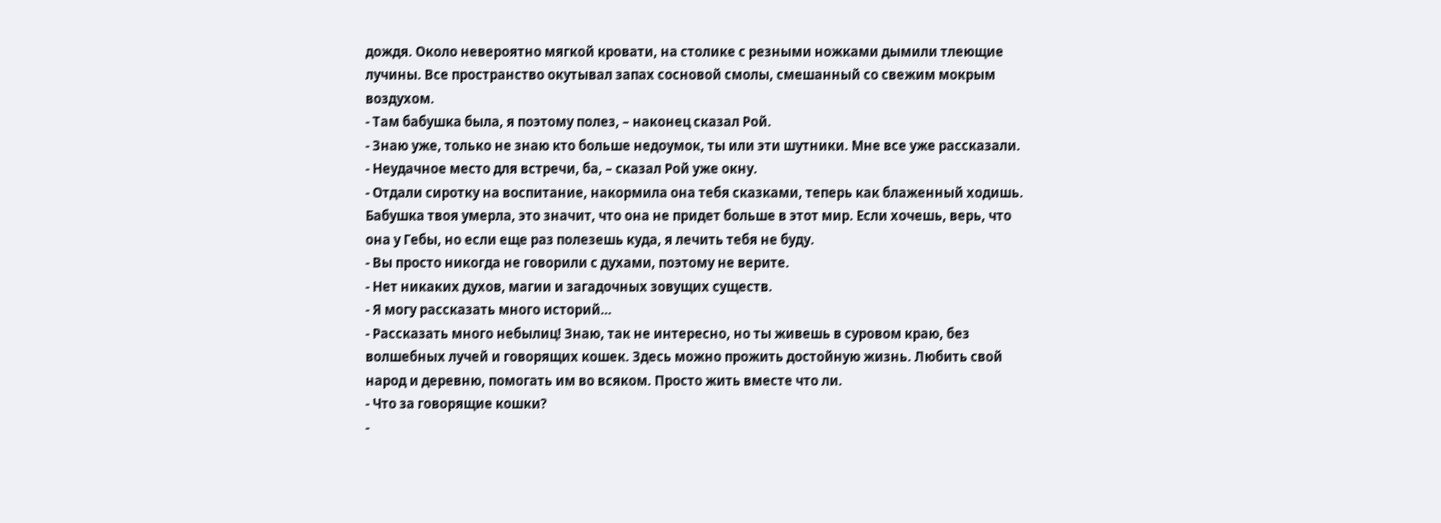дождя. Около невероятно мягкой кровати, на столике с резными ножками дымили тлеющие лучины. Все пространство окутывал запах сосновой смолы, смешанный со свежим мокрым воздухом.
- Там бабушка была, я поэтому полез, – наконец сказал Рой.
- Знаю уже, только не знаю кто больше недоумок, ты или эти шутники. Мне все уже рассказали.
- Неудачное место для встречи, ба, – сказал Рой уже окну.
- Отдали сиротку на воспитание, накормила она тебя сказками, теперь как блаженный ходишь. Бабушка твоя умерла, это значит, что она не придет больше в этот мир. Если хочешь, верь, что она у Гебы, но если еще раз полезешь куда, я лечить тебя не буду.
- Вы просто никогда не говорили с духами, поэтому не верите.
- Нет никаких духов, магии и загадочных зовущих существ.
- Я могу рассказать много историй…
- Рассказать много небылиц! Знаю, так не интересно, но ты живешь в суровом краю, без волшебных лучей и говорящих кошек. Здесь можно прожить достойную жизнь. Любить свой народ и деревню, помогать им во всяком. Просто жить вместе что ли.
- Что за говорящие кошки?
-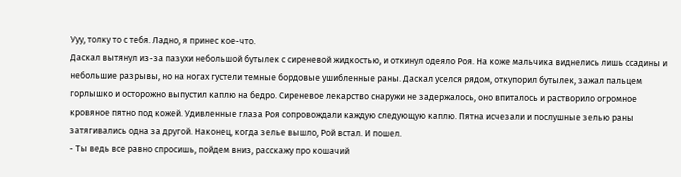Ууу, толку то с тебя. Ладно, я принес кое-что.
Даскал вытянул из-за пазухи небольшой бутылек с сиреневой жидкостью, и откинул одеяло Роя. На коже мальчика виднелись лишь ссадины и небольшие разрывы, но на ногах густели темные бордовые ушибленные раны. Даскал уселся рядом, откупорил бутылек, зажал пальцем горлышко и осторожно выпустил каплю на бедро. Сиреневое лекарство снаружи не задержалось, оно впиталось и растворило огромное кровяное пятно под кожей. Удивленные глаза Роя сопровождали каждую следующую каплю. Пятна исчезали и послушные зелью раны затягивались одна за другой. Наконец, когда зелье вышло, Рой встал. И пошел.
- Ты ведь все равно спросишь, пойдем вниз, расскажу про кошачий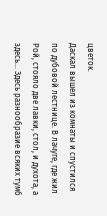цветок.
Даскал вышел из комнаты и спустился по дубовой лестнице. В лачуге, где жил Рой, стояло две лавки, стол, и духота, а здесь… Здесь разнообразие всяких тумб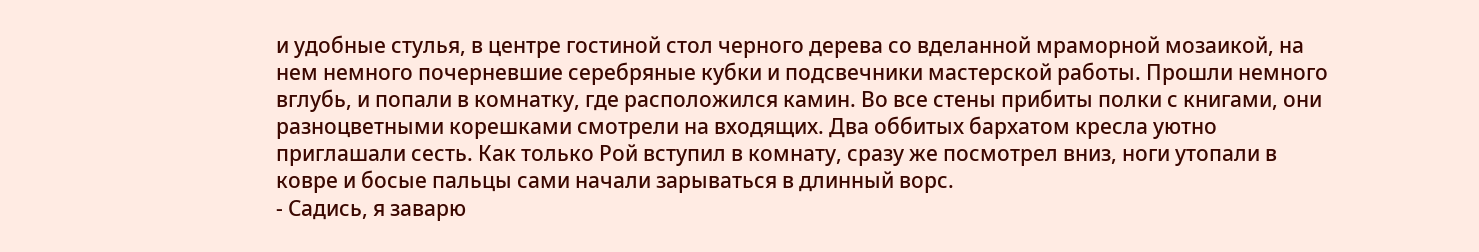и удобные стулья, в центре гостиной стол черного дерева со вделанной мраморной мозаикой, на нем немного почерневшие серебряные кубки и подсвечники мастерской работы. Прошли немного вглубь, и попали в комнатку, где расположился камин. Во все стены прибиты полки с книгами, они разноцветными корешками смотрели на входящих. Два оббитых бархатом кресла уютно приглашали сесть. Как только Рой вступил в комнату, сразу же посмотрел вниз, ноги утопали в ковре и босые пальцы сами начали зарываться в длинный ворс.
- Садись, я заварю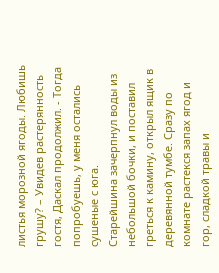листья морозной ягоды. Любишь грушу? – Увидев растерянность гостя, Даскал продолжил. - Тогда попробуешь, у меня остались сушеные с юга.
Старейшина зачерпнул воды из небольшой бочки, и поставил греться к камину, открыл ящик в деревянной тумбе. Сразу по комнате растекся запах ягод и гор, сладкой травы и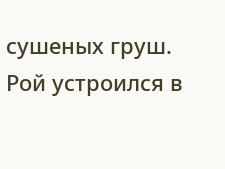сушеных груш. Рой устроился в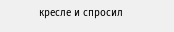кресле и спросил